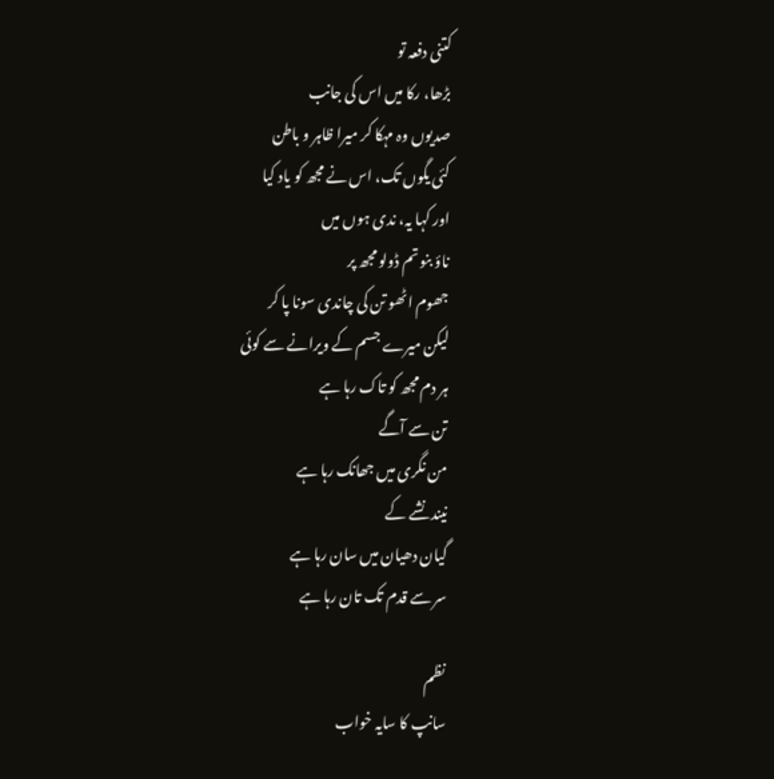کتنی دفعہ تو
بڑھا، رکا میں اس کی جانب
صدیوں وہ مہکا کر میرا ظاہر و باطن
کئی یگوں تک، اس نے مجھ کو یاد کیا
اور کہا یہ، ندی ہوں میں
ناؤ بنو تم ڈولو مجھ پر
جھوم اٹھو تن کی چاندی سونا پا کر
لیکن میرے جسم کے ویرانے سے کوئی
ہر دم مجھ کو تاک رہا ہے
تن سے آگے
من نگری میں جھانک رہا ہے
نیند نشے کے
گیان دھیان میں سان رہا ہے
سر سے قدم تک تان رہا ہے

نظم
سانپ کا سایہ خواب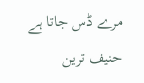مرے ڈس جاتا ہے
حنیف ترین